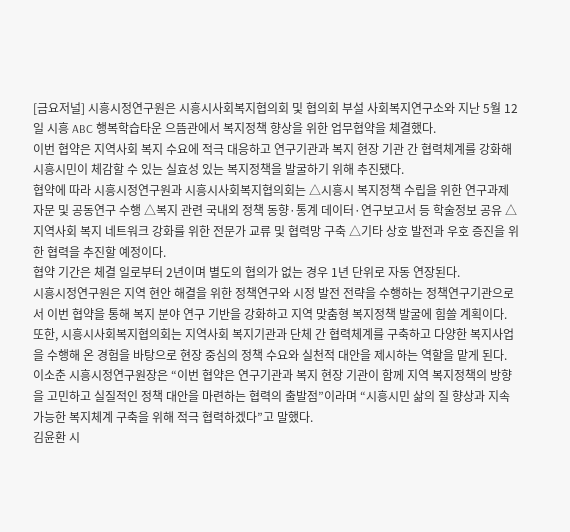[금요저널] 시흥시정연구원은 시흥시사회복지협의회 및 협의회 부설 사회복지연구소와 지난 5월 12일 시흥 ABC 행복학습타운 으뜸관에서 복지정책 향상을 위한 업무협약을 체결했다.
이번 협약은 지역사회 복지 수요에 적극 대응하고 연구기관과 복지 현장 기관 간 협력체계를 강화해 시흥시민이 체감할 수 있는 실효성 있는 복지정책을 발굴하기 위해 추진됐다.
협약에 따라 시흥시정연구원과 시흥시사회복지협의회는 △시흥시 복지정책 수립을 위한 연구과제 자문 및 공동연구 수행 △복지 관련 국내외 정책 동향·통계 데이터·연구보고서 등 학술정보 공유 △지역사회 복지 네트워크 강화를 위한 전문가 교류 및 협력망 구축 △기타 상호 발전과 우호 증진을 위한 협력을 추진할 예정이다.
협약 기간은 체결 일로부터 2년이며 별도의 협의가 없는 경우 1년 단위로 자동 연장된다.
시흥시정연구원은 지역 현안 해결을 위한 정책연구와 시정 발전 전략을 수행하는 정책연구기관으로서 이번 협약을 통해 복지 분야 연구 기반을 강화하고 지역 맞춤형 복지정책 발굴에 힘쓸 계획이다.
또한, 시흥시사회복지협의회는 지역사회 복지기관과 단체 간 협력체계를 구축하고 다양한 복지사업을 수행해 온 경험을 바탕으로 현장 중심의 정책 수요와 실천적 대안을 제시하는 역할을 맡게 된다.
이소춘 시흥시정연구원장은 “이번 협약은 연구기관과 복지 현장 기관이 함께 지역 복지정책의 방향을 고민하고 실질적인 정책 대안을 마련하는 협력의 출발점”이라며 “시흥시민 삶의 질 향상과 지속 가능한 복지체계 구축을 위해 적극 협력하겠다”고 말했다.
김윤환 시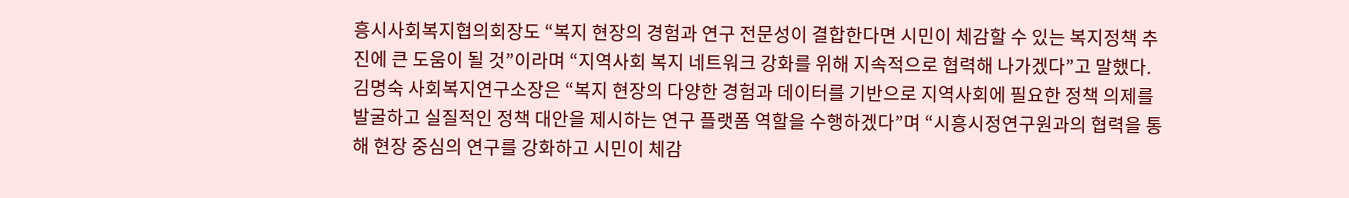흥시사회복지협의회장도 “복지 현장의 경험과 연구 전문성이 결합한다면 시민이 체감할 수 있는 복지정책 추진에 큰 도움이 될 것”이라며 “지역사회 복지 네트워크 강화를 위해 지속적으로 협력해 나가겠다”고 말했다.
김명숙 사회복지연구소장은 “복지 현장의 다양한 경험과 데이터를 기반으로 지역사회에 필요한 정책 의제를 발굴하고 실질적인 정책 대안을 제시하는 연구 플랫폼 역할을 수행하겠다”며 “시흥시정연구원과의 협력을 통해 현장 중심의 연구를 강화하고 시민이 체감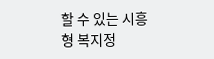할 수 있는 시흥형 복지정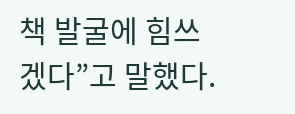책 발굴에 힘쓰겠다”고 말했다.